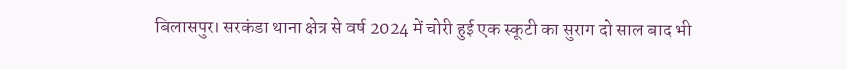बिलासपुर। सरकंडा थाना क्षेत्र से वर्ष 2024 में चोरी हुई एक स्कूटी का सुराग दो साल बाद भी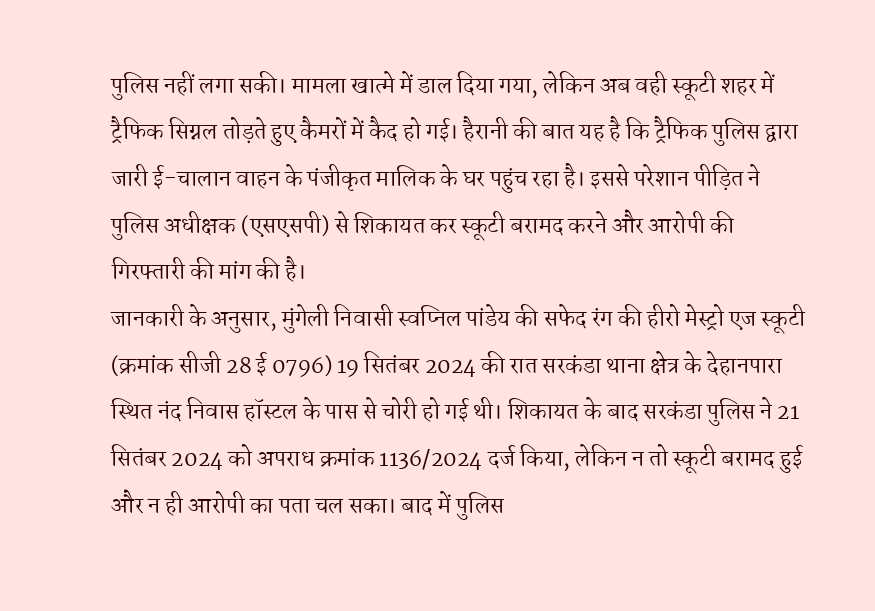पुलिस नहीं लगा सकी। मामला खात्मे में डाल दिया गया, लेकिन अब वही स्कूटी शहर में ट्रैफिक सिग्नल तोड़ते हुए कैमरों में कैद हो गई। हैरानी की बात यह है कि ट्रैफिक पुलिस द्वारा जारी ई-चालान वाहन के पंजीकृत मालिक के घर पहुंच रहा है। इससे परेशान पीड़ित ने पुलिस अधीक्षक (एसएसपी) से शिकायत कर स्कूटी बरामद करने और आरोपी की गिरफ्तारी की मांग की है।
जानकारी के अनुसार, मुंगेली निवासी स्वप्निल पांडेय की सफेद रंग की हीरो मेस्ट्रो एज स्कूटी (क्रमांक सीजी 28 ई 0796) 19 सितंबर 2024 की रात सरकंडा थाना क्षेत्र के देहानपारा स्थित नंद निवास हॉस्टल के पास से चोरी हो गई थी। शिकायत के बाद सरकंडा पुलिस ने 21 सितंबर 2024 को अपराध क्रमांक 1136/2024 दर्ज किया, लेकिन न तो स्कूटी बरामद हुई और न ही आरोपी का पता चल सका। बाद में पुलिस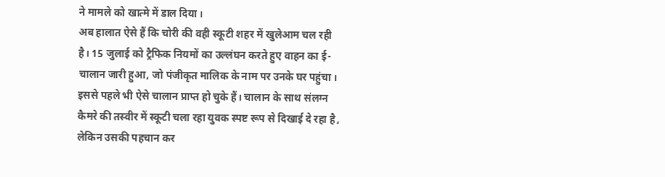ने मामले को खात्मे में डाल दिया।
अब हालात ऐसे हैं कि चोरी की वही स्कूटी शहर में खुलेआम चल रही है। 15 जुलाई को ट्रैफिक नियमों का उल्लंघन करते हुए वाहन का ई-चालान जारी हुआ, जो पंजीकृत मालिक के नाम पर उनके घर पहुंचा। इससे पहले भी ऐसे चालान प्राप्त हो चुके हैं। चालान के साथ संलग्न कैमरे की तस्वीर में स्कूटी चला रहा युवक स्पष्ट रूप से दिखाई दे रहा है, लेकिन उसकी पहचान कर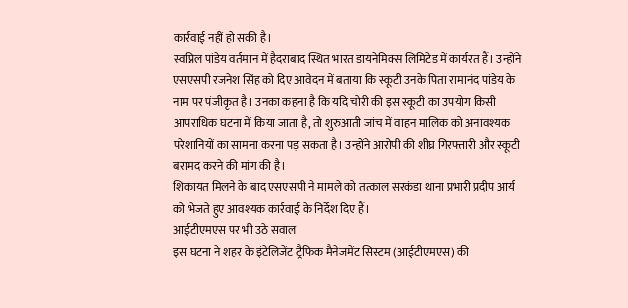कार्रवाई नहीं हो सकी है।
स्वप्निल पांडेय वर्तमान में हैदराबाद स्थित भारत डायनेमिक्स लिमिटेड में कार्यरत हैं। उन्होंने एसएसपी रजनेश सिंह को दिए आवेदन में बताया कि स्कूटी उनके पिता रामानंद पांडेय के नाम पर पंजीकृत है। उनका कहना है कि यदि चोरी की इस स्कूटी का उपयोग किसी आपराधिक घटना में किया जाता है, तो शुरुआती जांच में वाहन मालिक को अनावश्यक परेशानियों का सामना करना पड़ सकता है। उन्होंने आरोपी की शीघ्र गिरफ्तारी और स्कूटी बरामद करने की मांग की है।
शिकायत मिलने के बाद एसएसपी ने मामले को तत्काल सरकंडा थाना प्रभारी प्रदीप आर्य को भेजते हुए आवश्यक कार्रवाई के निर्देश दिए हैं।
आईटीएमएस पर भी उठे सवाल
इस घटना ने शहर के इंटेलिजेंट ट्रैफिक मैनेजमेंट सिस्टम (आईटीएमएस) की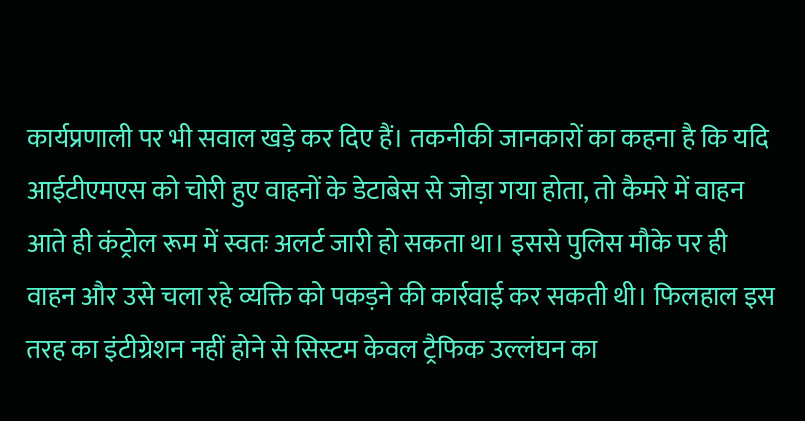कार्यप्रणाली पर भी सवाल खड़े कर दिए हैं। तकनीकी जानकारों का कहना है कि यदि आईटीएमएस को चोरी हुए वाहनों के डेटाबेस से जोड़ा गया होता, तो कैमरे में वाहन आते ही कंट्रोल रूम में स्वतः अलर्ट जारी हो सकता था। इससे पुलिस मौके पर ही वाहन और उसे चला रहे व्यक्ति को पकड़ने की कार्रवाई कर सकती थी। फिलहाल इस तरह का इंटीग्रेशन नहीं होने से सिस्टम केवल ट्रैफिक उल्लंघन का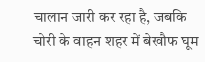चालान जारी कर रहा है, जबकि चोरी के वाहन शहर में बेखौफ घूम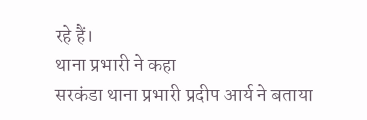रहे हैं।
थाना प्रभारी ने कहा
सरकंडा थाना प्रभारी प्रदीप आर्य ने बताया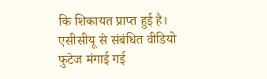कि शिकायत प्राप्त हुई है। एसीसीयू से संबंधित वीडियो फुटेज मंगाई गई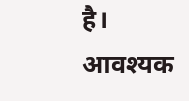है। आवश्यक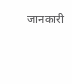जानकारी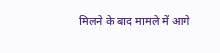मिलने के बाद मामले में आगे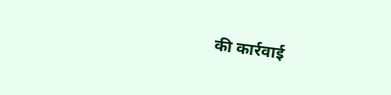की कार्रवाई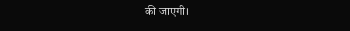की जाएगी।